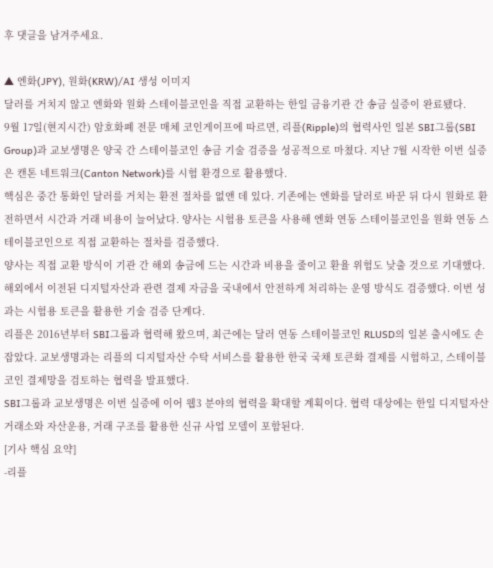후 댓글을 남겨주세요.

▲ 엔화(JPY), 원화(KRW)/AI 생성 이미지
달러를 거치지 않고 엔화와 원화 스테이블코인을 직접 교환하는 한일 금융기관 간 송금 실증이 완료됐다.
9월 17일(현지시간) 암호화폐 전문 매체 코인게이프에 따르면, 리플(Ripple)의 협력사인 일본 SBI그룹(SBI Group)과 교보생명은 양국 간 스테이블코인 송금 기술 검증을 성공적으로 마쳤다. 지난 7월 시작한 이번 실증은 캔톤 네트워크(Canton Network)를 시험 환경으로 활용했다.
핵심은 중간 통화인 달러를 거치는 환전 절차를 없앤 데 있다. 기존에는 엔화를 달러로 바꾼 뒤 다시 원화로 환전하면서 시간과 거래 비용이 늘어났다. 양사는 시험용 토큰을 사용해 엔화 연동 스테이블코인을 원화 연동 스테이블코인으로 직접 교환하는 절차를 검증했다.
양사는 직접 교환 방식이 기관 간 해외 송금에 드는 시간과 비용을 줄이고 환율 위험도 낮출 것으로 기대했다. 해외에서 이전된 디지털자산과 관련 결제 자금을 국내에서 안전하게 처리하는 운영 방식도 검증했다. 이번 성과는 시험용 토큰을 활용한 기술 검증 단계다.
리플은 2016년부터 SBI그룹과 협력해 왔으며, 최근에는 달러 연동 스테이블코인 RLUSD의 일본 출시에도 손잡았다. 교보생명과는 리플의 디지털자산 수탁 서비스를 활용한 한국 국채 토큰화 결제를 시험하고, 스테이블코인 결제망을 검토하는 협력을 발표했다.
SBI그룹과 교보생명은 이번 실증에 이어 웹3 분야의 협력을 확대할 계획이다. 협력 대상에는 한일 디지털자산 거래소와 자산운용, 거래 구조를 활용한 신규 사업 모델이 포함된다.
[기사 핵심 요약]
-리플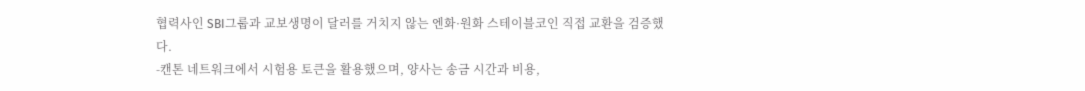협력사인 SBI그룹과 교보생명이 달러를 거치지 않는 엔화·원화 스테이블코인 직접 교환을 검증했다.
-캔톤 네트워크에서 시험용 토큰을 활용했으며, 양사는 송금 시간과 비용,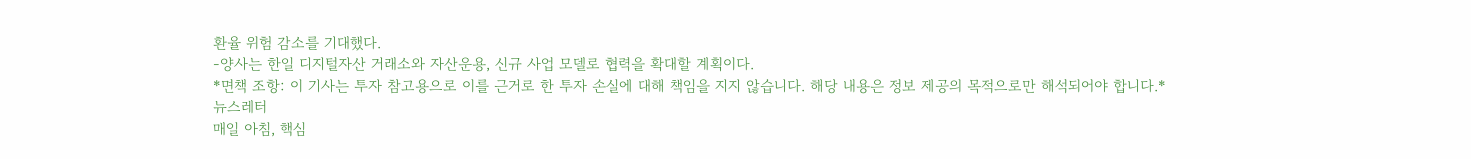환율 위험 감소를 기대했다.
-양사는 한일 디지털자산 거래소와 자산운용, 신규 사업 모델로 협력을 확대할 계획이다.
*면책 조항: 이 기사는 투자 참고용으로 이를 근거로 한 투자 손실에 대해 책임을 지지 않습니다. 해당 내용은 정보 제공의 목적으로만 해석되어야 합니다.*
뉴스레터
매일 아침, 핵심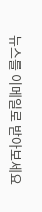뉴스를 이메일로 받아보세요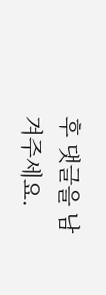후 댓글을 남겨주세요.